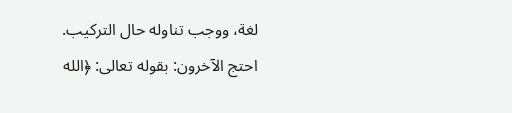لغة، ووجب تناوله حال التركيب.
احتج الآخرون: بقوله تعالى: ﴿الله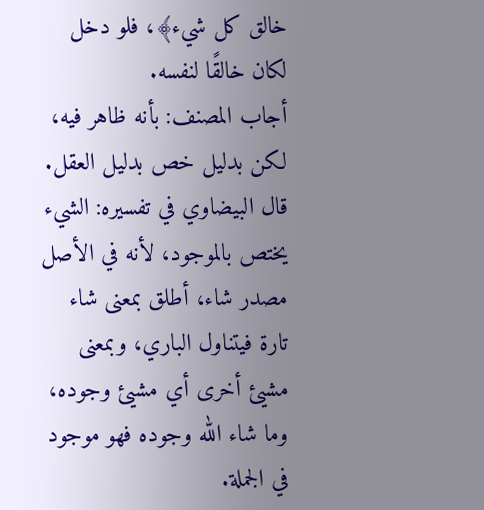خالق كل شيء﴾، فلو دخل لكان خالقًا لنفسه.
أجاب المصنف: بأنه ظاهر فيه، لكن بدليل خص بدليل العقل.
قال البيضاوي في تفسيره: الشيء يختص بالموجود، لأنه في الأصل مصدر شاء، أطلق بمعنى شاء تارة فيتناول الباري، وبمعنى مشيئ أخرى أي مشيئ وجوده، وما شاء الله وجوده فهو موجود في الجملة.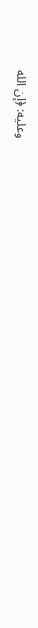وعليه: ﴿إن الله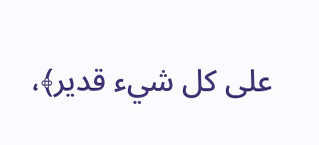على كل شيء قدير﴾،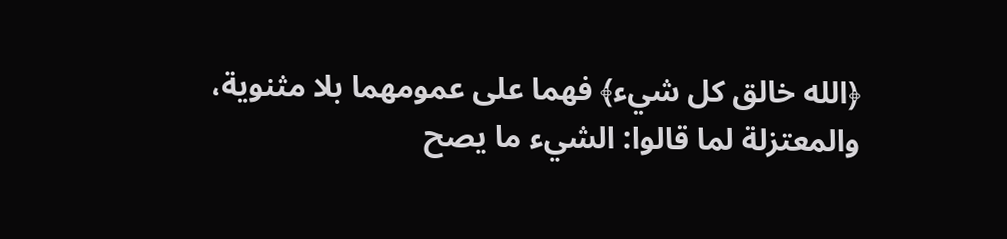﴿الله خالق كل شيء﴾ فهما على عمومهما بلا مثنوية، والمعتزلة لما قالوا: الشيء ما يصح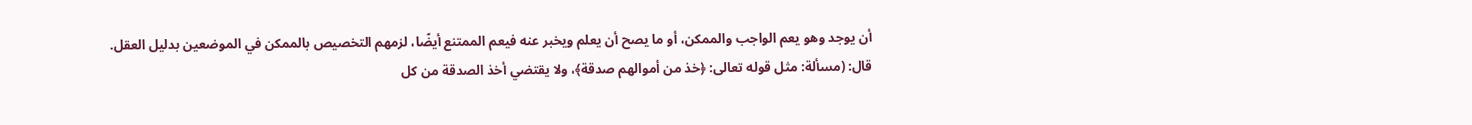أن يوجد وهو يعم الواجب والممكن، أو ما يصح أن يعلم ويخبر عنه فيعم الممتنع أيضًا، لزمهم التخصيص بالممكن في الموضعين بدليل العقل.
قال: (مسألة: مثل قوله تعالى: ﴿خذ من أموالهم صدقة﴾، ولا يقتضي أخذ الصدقة من كل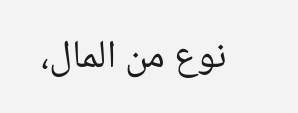نوع من المال،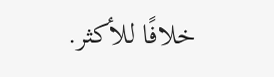خلافًا للأكثر.